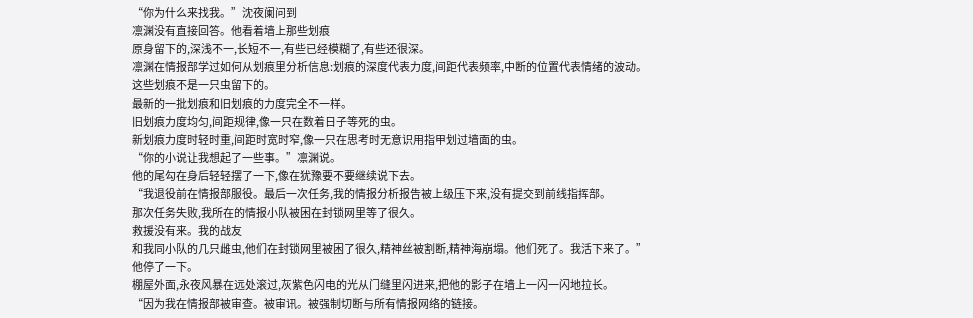“你为什么来找我。”沈夜阑问到
凛渊没有直接回答。他看着墙上那些划痕
原身留下的,深浅不一,长短不一,有些已经模糊了,有些还很深。
凛渊在情报部学过如何从划痕里分析信息:划痕的深度代表力度,间距代表频率,中断的位置代表情绪的波动。
这些划痕不是一只虫留下的。
最新的一批划痕和旧划痕的力度完全不一样。
旧划痕力度均匀,间距规律,像一只在数着日子等死的虫。
新划痕力度时轻时重,间距时宽时窄,像一只在思考时无意识用指甲划过墙面的虫。
“你的小说让我想起了一些事。”凛渊说。
他的尾勾在身后轻轻摆了一下,像在犹豫要不要继续说下去。
“我退役前在情报部服役。最后一次任务,我的情报分析报告被上级压下来,没有提交到前线指挥部。
那次任务失败,我所在的情报小队被困在封锁网里等了很久。
救援没有来。我的战友
和我同小队的几只雌虫,他们在封锁网里被困了很久,精神丝被割断,精神海崩塌。他们死了。我活下来了。”
他停了一下。
棚屋外面,永夜风暴在远处滚过,灰紫色闪电的光从门缝里闪进来,把他的影子在墙上一闪一闪地拉长。
“因为我在情报部被审查。被审讯。被强制切断与所有情报网络的链接。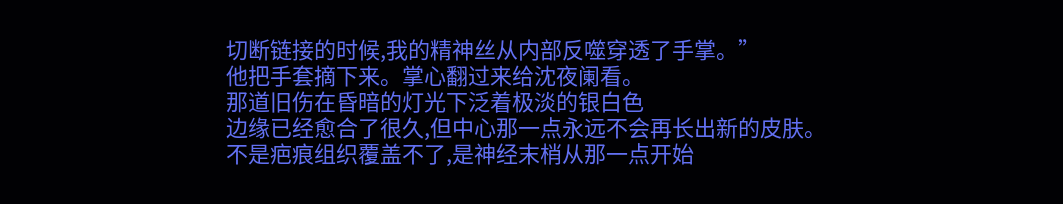切断链接的时候,我的精神丝从内部反噬穿透了手掌。”
他把手套摘下来。掌心翻过来给沈夜阑看。
那道旧伤在昏暗的灯光下泛着极淡的银白色
边缘已经愈合了很久,但中心那一点永远不会再长出新的皮肤。
不是疤痕组织覆盖不了,是神经末梢从那一点开始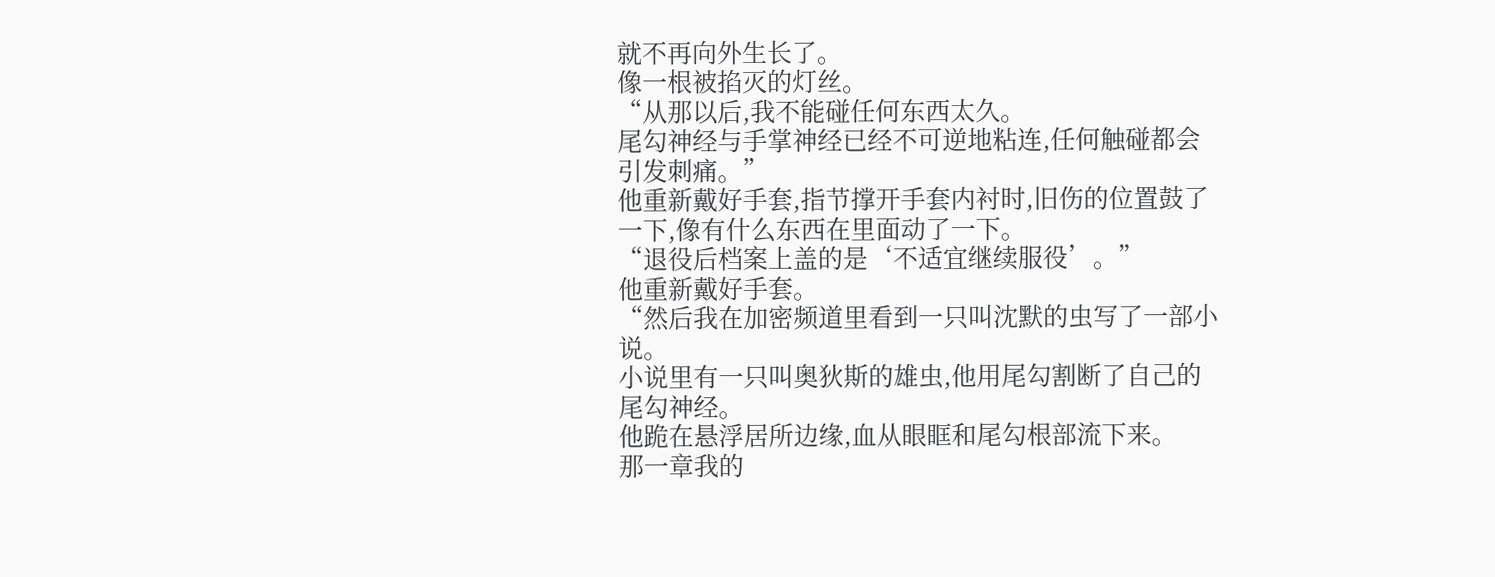就不再向外生长了。
像一根被掐灭的灯丝。
“从那以后,我不能碰任何东西太久。
尾勾神经与手掌神经已经不可逆地粘连,任何触碰都会引发刺痛。”
他重新戴好手套,指节撑开手套内衬时,旧伤的位置鼓了一下,像有什么东西在里面动了一下。
“退役后档案上盖的是‘不适宜继续服役’。”
他重新戴好手套。
“然后我在加密频道里看到一只叫沈默的虫写了一部小说。
小说里有一只叫奥狄斯的雄虫,他用尾勾割断了自己的尾勾神经。
他跪在悬浮居所边缘,血从眼眶和尾勾根部流下来。
那一章我的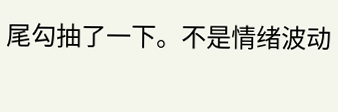尾勾抽了一下。不是情绪波动